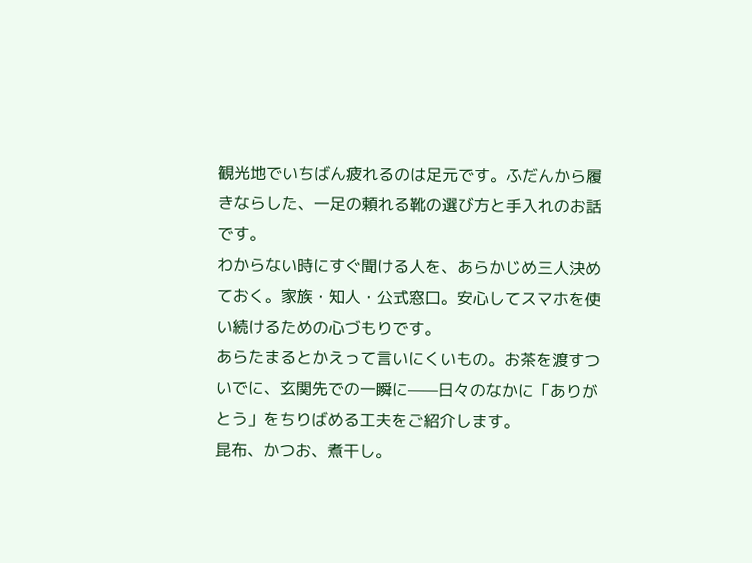観光地でいちばん疲れるのは足元です。ふだんから履きならした、一足の頼れる靴の選び方と手入れのお話です。
わからない時にすぐ聞ける人を、あらかじめ三人決めておく。家族・知人・公式窓口。安心してスマホを使い続けるための心づもりです。
あらたまるとかえって言いにくいもの。お茶を渡すついでに、玄関先での一瞬に——日々のなかに「ありがとう」をちりばめる工夫をご紹介します。
昆布、かつお、煮干し。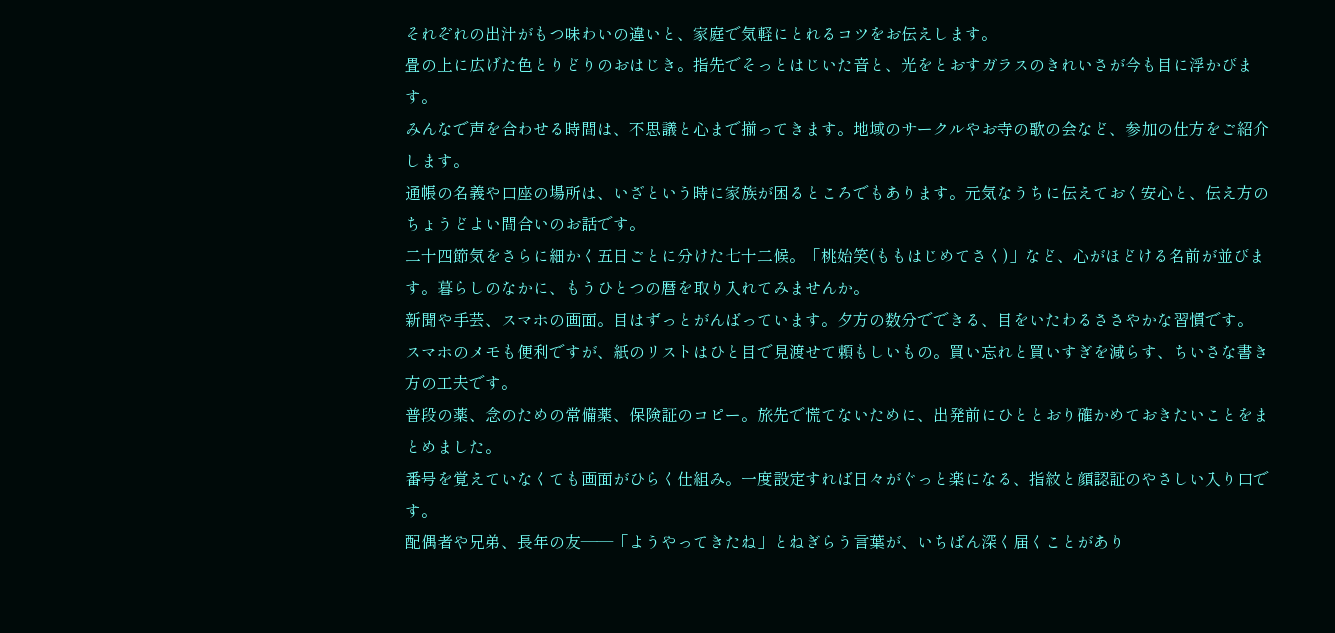それぞれの出汁がもつ味わいの違いと、家庭で気軽にとれるコツをお伝えします。
畳の上に広げた色とりどりのおはじき。指先でそっとはじいた音と、光をとおすガラスのきれいさが今も目に浮かびます。
みんなで声を合わせる時間は、不思議と心まで揃ってきます。地域のサークルやお寺の歌の会など、参加の仕方をご紹介します。
通帳の名義や口座の場所は、いざという時に家族が困るところでもあります。元気なうちに伝えておく安心と、伝え方のちょうどよい間合いのお話です。
二十四節気をさらに細かく五日ごとに分けた七十二候。「桃始笑(ももはじめてさく)」など、心がほどける名前が並びます。暮らしのなかに、もうひとつの暦を取り入れてみませんか。
新聞や手芸、スマホの画面。目はずっとがんばっています。夕方の数分でできる、目をいたわるささやかな習慣です。
スマホのメモも便利ですが、紙のリストはひと目で見渡せて頼もしいもの。買い忘れと買いすぎを減らす、ちいさな書き方の工夫です。
普段の薬、念のための常備薬、保険証のコピー。旅先で慌てないために、出発前にひととおり確かめておきたいことをまとめました。
番号を覚えていなくても画面がひらく仕組み。一度設定すれば日々がぐっと楽になる、指紋と顔認証のやさしい入り口です。
配偶者や兄弟、長年の友——「ようやってきたね」とねぎらう言葉が、いちばん深く届くことがあり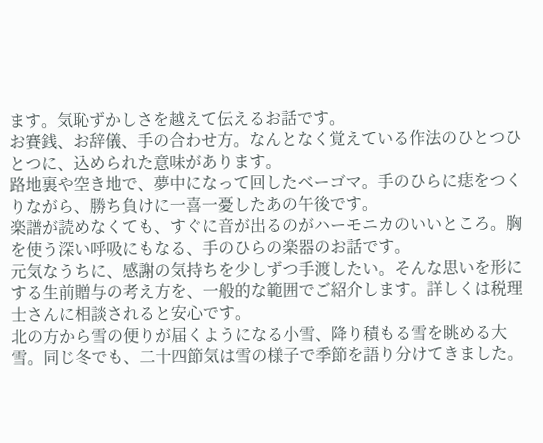ます。気恥ずかしさを越えて伝えるお話です。
お賽銭、お辞儀、手の合わせ方。なんとなく覚えている作法のひとつひとつに、込められた意味があります。
路地裏や空き地で、夢中になって回したベーゴマ。手のひらに痣をつくりながら、勝ち負けに一喜一憂したあの午後です。
楽譜が読めなくても、すぐに音が出るのがハーモニカのいいところ。胸を使う深い呼吸にもなる、手のひらの楽器のお話です。
元気なうちに、感謝の気持ちを少しずつ手渡したい。そんな思いを形にする生前贈与の考え方を、一般的な範囲でご紹介します。詳しくは税理士さんに相談されると安心です。
北の方から雪の便りが届くようになる小雪、降り積もる雪を眺める大雪。同じ冬でも、二十四節気は雪の様子で季節を語り分けてきました。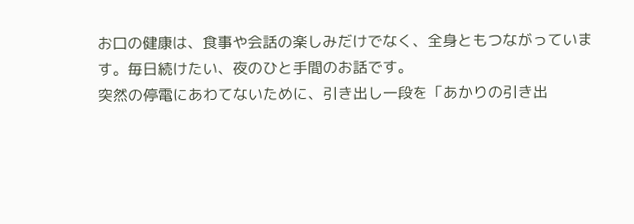お口の健康は、食事や会話の楽しみだけでなく、全身ともつながっています。毎日続けたい、夜のひと手間のお話です。
突然の停電にあわてないために、引き出し一段を「あかりの引き出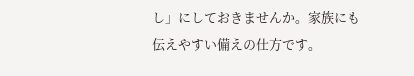し」にしておきませんか。家族にも伝えやすい備えの仕方です。